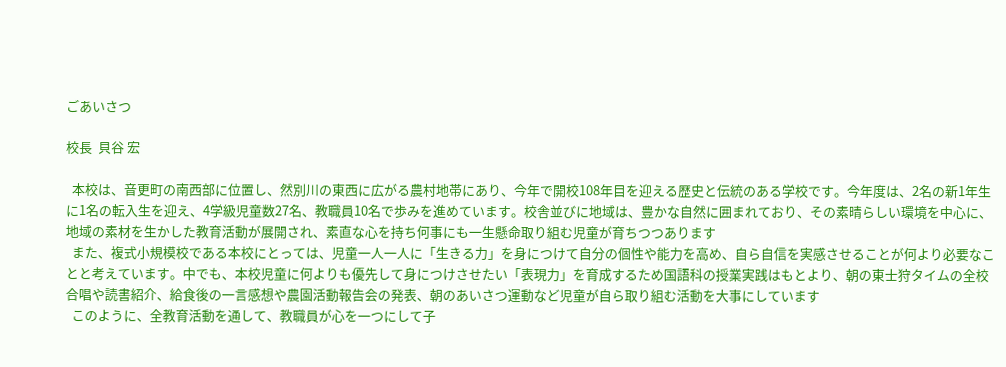ごあいさつ

校長  貝谷 宏

  本校は、音更町の南西部に位置し、然別川の東西に広がる農村地帯にあり、今年で開校108年目を迎える歴史と伝統のある学校です。今年度は、2名の新1年生に1名の転入生を迎え、4学級児童数27名、教職員10名で歩みを進めています。校舎並びに地域は、豊かな自然に囲まれており、その素晴らしい環境を中心に、地域の素材を生かした教育活動が展開され、素直な心を持ち何事にも一生懸命取り組む児童が育ちつつあります
  また、複式小規模校である本校にとっては、児童一人一人に「生きる力」を身につけて自分の個性や能力を高め、自ら自信を実感させることが何より必要なことと考えています。中でも、本校児童に何よりも優先して身につけさせたい「表現力」を育成するため国語科の授業実践はもとより、朝の東士狩タイムの全校合唱や読書紹介、給食後の一言感想や農園活動報告会の発表、朝のあいさつ運動など児童が自ら取り組む活動を大事にしています
  このように、全教育活動を通して、教職員が心を一つにして子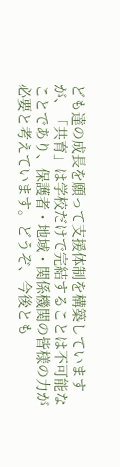ども達の成長を願って支援体制を構築していますが、「共育」は学校だけで完結することは不可能なことであり、保護者・地域・関係機関の皆様の力が必要と考えています。どうぞ、今後とも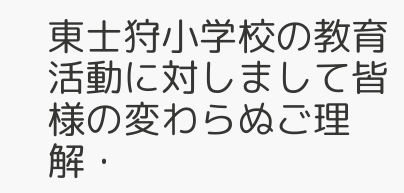東士狩小学校の教育活動に対しまして皆様の変わらぬご理解・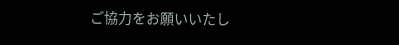ご協力をお願いいたし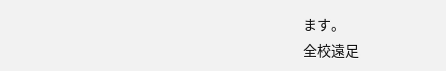ます。
全校遠足